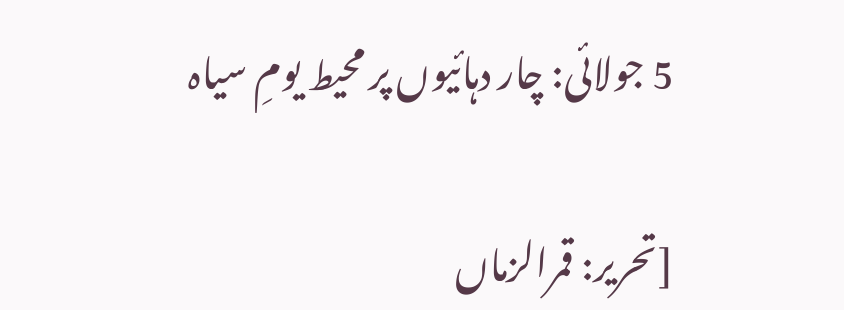5 جولائی: چار دہائیوں پر محیط یومِ سیاہ

[تحریر: قمرالزماں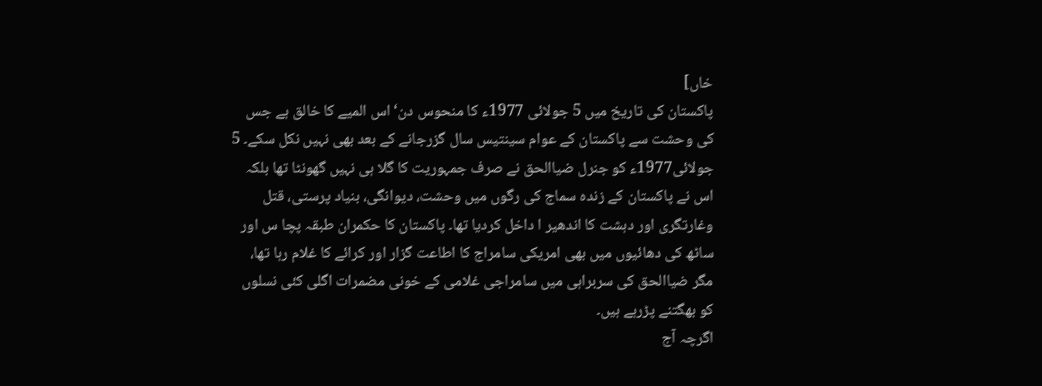خاں]
پاکستان کی تاریخ میں 5 جولائی 1977ء کا منحوس دن‘ اس المیے کا خالق ہے جس کی وحشت سے پاکستان کے عوام سینتیس سال گزرجانے کے بعد بھی نہیں نکل سکے۔ 5 جولائی1977ء کو جنرل ضیاالحق نے صرف جمہوریت کا گلا ہی نہیں گھونٹا تھا بلکہ اس نے پاکستان کے زندہ سماج کی رگوں میں وحشت، دیوانگی، بنیاد پرستی، قتل وغارتگری اور دہشت کا اندھیر ا داخل کردیا تھا۔ پاکستان کا حکمران طبقہ پچا س اور ساٹھ کی دھائیوں میں بھی امریکی سامراج کا اطاعت گزار اور کرائے کا غلام رہا تھا، مگر ضیاالحق کی سربراہی میں سامراجی غلامی کے خونی مضمرات اگلی کئی نسلوں کو بھگتنے پڑرہے ہیں۔
اگرچہ آج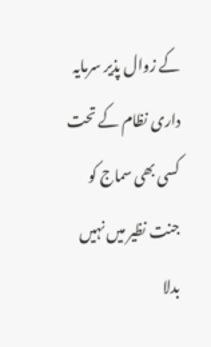کے زوال پذیر سرمایہ داری نظام کے تحت کسی بھی سماج کو جنت نظیر میں نہیں بدلا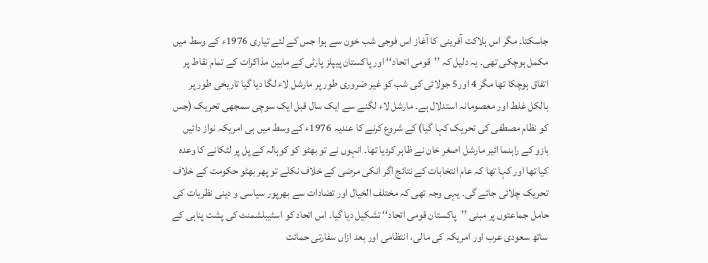جاسکتا۔ مگر اس ہلاکت آفرینی کا آغاز اس فوجی شب خون سے ہوا جس کے لئے تیاری 1976ء کے وسط میں مکمل ہوچکی تھی۔ یہ دلیل کہ ’’قومی اتحاد‘‘ اور پاکستان پیپلز پارٹی کے مابین مذاکرات کے تمام نقاط پر اتفاق ہوچکا تھا مگر 4 اور5 جولائی کی شب کو غیر ضروری طور پر مارشل لاء لگا دیا گیا تاریخی طور پر بالکل غلط اور معصومانہ استدلال ہے۔ مارشل لاء لگنے سے ایک سال قبل ایک سوچی سمجھی تحریک (جس کو نظام مصطفی کی تحریک کہا گیا) کے شروع کرنے کا عندیہ 1976ء کے وسط میں ہی امریکہ نواز دائیں بازو کے راہنما ائیر مارشل اصغر خان نے ظاہر کردیا تھا۔ انہوں نے تو بھٹو کو کوہالہ کے پل پر لٹکانے کا وعدہ کیا تھا اور کہا تھا کہ عام انتخابات کے نتائج اگر انکی مرضی کے خلاف نکلے تو پھر بھٹو حکومت کے خلاف تحریک چلائی جائے گی۔ یہی وجہ تھی کہ مختلف الخیال اور تضادات سے بھرپور سیاسی و دینی نظریات کی حامل جماعتوں پر مبنی ’’پاکستان قومی اتحاد‘‘ تشکیل دیا گیا۔ اس اتحاد کو اسٹیبلشمنٹ کی پشت پناہی کے ساتھ سعودی عرب اور امریکہ کی مالی، انتظامی اور بعد ازاں سفارتی حمائت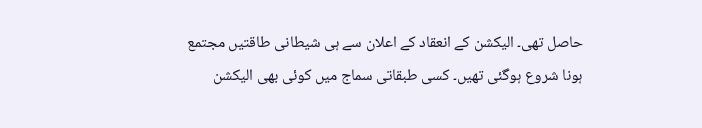حاصل تھی۔ الیکشن کے انعقاد کے اعلان سے ہی شیطانی طاقتیں مجتمع ہونا شروع ہوگئی تھیں۔ کسی طبقاتی سماج میں کوئی بھی الیکشن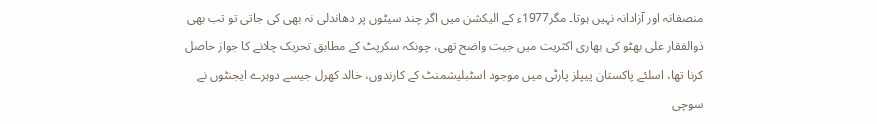منصفانہ اور آزادانہ نہیں ہوتا۔ مگر1977ء کے الیکشن میں اگر چند سیٹوں پر دھاندلی نہ بھی کی جاتی تو تب بھی ذوالفقار علی بھٹو کی بھاری اکثریت میں جیت واضح تھی، چونکہ سکرپٹ کے مطابق تحریک چلانے کا جواز حاصل کرنا تھا، اسلئے پاکستان پیپلز پارٹی میں موجود اسٹبلیشمنٹ کے کارندوں، خالد کھرل جیسے دوہرے ایجنٹوں نے سوچی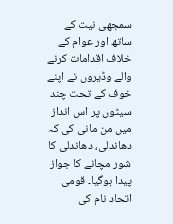سمجھی نیت کے ساتھ اور عوام کے خلاف اقدامات کرنے والے وڈیروں نے اپنے خوف کے تحت چند سیٹوں پر اس انداز میں من مانی کی کہ دھاندلی، دھاندلی کا شور مچانے کا جواز پیدا ہوگیا۔ قومی اتحاد نام کی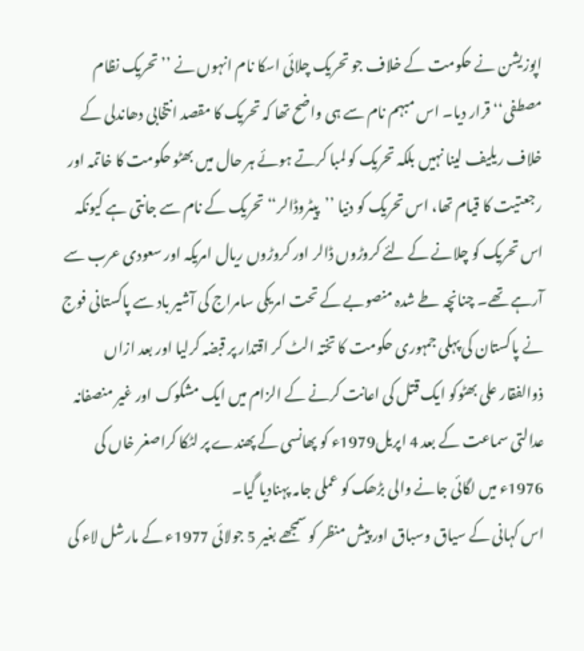اپوزیشن نے حکومت کے خلاف جو تحریک چلائی اسکا نام انہوں نے ’’تحریک نظام مصطفی‘‘ قرار دیا۔ اس مبہم نام سے ہی واضح تھا کہ تحریک کا مقصد انتخابی دھاندلی کے خلاف ریلیف لینا نہیں بلکہ تحریک کو لمبا کرتے ہوئے ہر حال میں بھٹو حکومت کا خاتمہ اور رجعتیت کا قیام تھا، اس تحریک کو دنیا ’’پیٹروڈالر‘‘ تحریک کے نام سے جانتی ہے کیونکہ اس تحریک کو چلانے کے لئے کروڑوں ڈالر اور کروڑوں ریال امریکہ اور سعودی عرب سے آرہے تھے۔ چنانچہ طے شدہ منصوبے کے تحت امریکی سامراج کی آشیر باد سے پاکستانی فوج نے پاکستان کی پہلی جمہوری حکومت کا تختہ الٹ کر اقتدار پر قبضہ کرلیا اور بعد ازاں ذوالفقار علی بھٹوکو ایک قتل کی اعانت کرنے کے الزام میں ایک مشکوک اور غیر منصفانہ عدالتی سماعت کے بعد 4 اپریل1979ء کو پھانسی کے پھندے پر لٹکا کراصغر خاں کی 1976ء میں لگائی جانے والی بڑھک کو عملی جامہ پہنادیا گیا۔
اس کہانی کے سیاق وسباق اور پیش منظر کو سمجھے بغیر 5 جولائی 1977ء کے مارشل لاء کی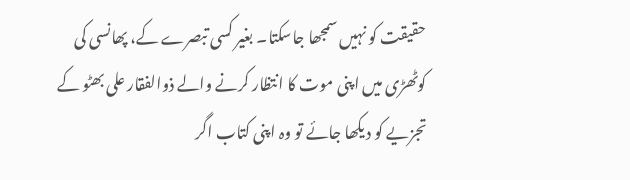حقیقت کو نہیں سمجھا جاسکتا۔ بغیر کسی تبصرے کے، پھانسی کی کوٹھڑی میں اپنی موت کا انتظار کرنے والے ذوالفقار علی بھٹو کے تجزیے کو دیکھا جائے تو وہ اپنی کتاب اگر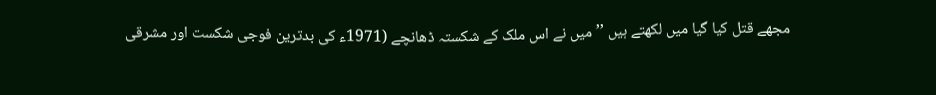مجھے قتل کیا گیا میں لکھتے ہیں ’’میں نے اس ملک کے شکستہ ڈھانچے (1971ء کی بدترین فوجی شکست اور مشرقی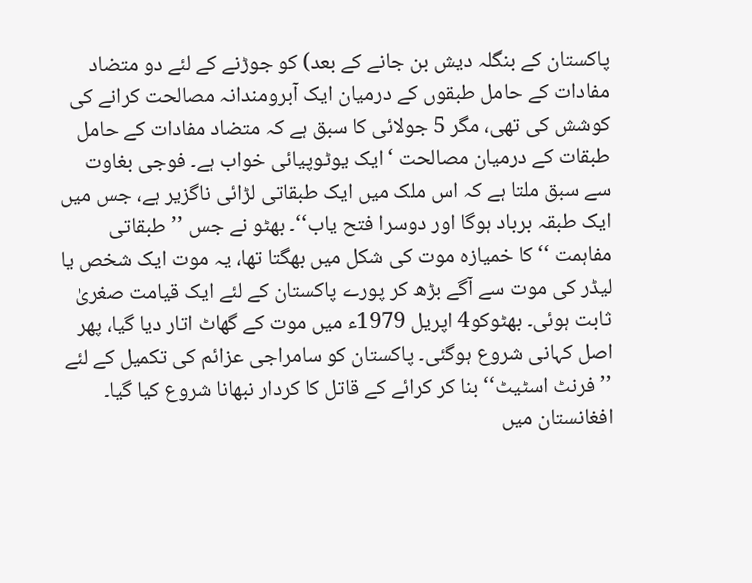پاکستان کے بنگلہ دیش بن جانے کے بعد) کو جوڑنے کے لئے دو متضاد مفادات کے حامل طبقوں کے درمیان ایک آبرومندانہ مصالحت کرانے کی کوشش کی تھی، مگر 5 جولائی کا سبق ہے کہ متضاد مفادات کے حامل طبقات کے درمیان مصالحت ‘ایک یوٹوپیائی خواب ہے۔ فوجی بغاوت سے سبق ملتا ہے کہ اس ملک میں ایک طبقاتی لڑائی ناگزیر ہے، جس میں ایک طبقہ برباد ہوگا اور دوسرا فتح یاب‘‘۔ بھٹو نے جس ’’طبقاتی مفاہمت ‘‘ کا خمیازہ موت کی شکل میں بھگتا تھا، یہ موت ایک شخص یا لیڈر کی موت سے آگے بڑھ کر پورے پاکستان کے لئے ایک قیامت صغریٰ ثابت ہوئی۔ بھٹوکو4 اپریل 1979ء میں موت کے گھاٹ اتار دیا گیا، پھر اصل کہانی شروع ہوگئی۔ پاکستان کو سامراجی عزائم کی تکمیل کے لئے ’’فرنٹ اسٹیٹ‘‘ بنا کر کرائے کے قاتل کا کردار نبھانا شروع کیا گیا۔
افغانستان میں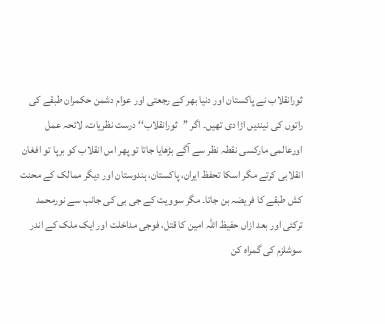ثورانقلاب نے پاکستان اور دنیا بھر کے رجعتی اور عوام دشمن حکمران طبقے کی راتوں کی نیندیں اڑا دی تھیں۔ اگر ’’ثورانقلاب‘‘ درست نظریات، لائحہ عمل اورعالمی مارکسی نقطہ نظر سے آگے بڑھایا جاتا تو پھر اس انقلاب کو برپا تو افغان انقلابی کرتے مگر اسکا تحفظ ایران، پاکستان، ہندوستان اور دیگر ممالک کے محنت کش طبقے کا فریضہ بن جاتا۔ مگر سوویت کے جی بی کی جانب سے نورمحمد ترکئی اور بعد ازاں حفیظ اللہ امین کا قتل، فوجی مداخلت اور ایک ملک کے اندر سوشلزم کی گمراہ کن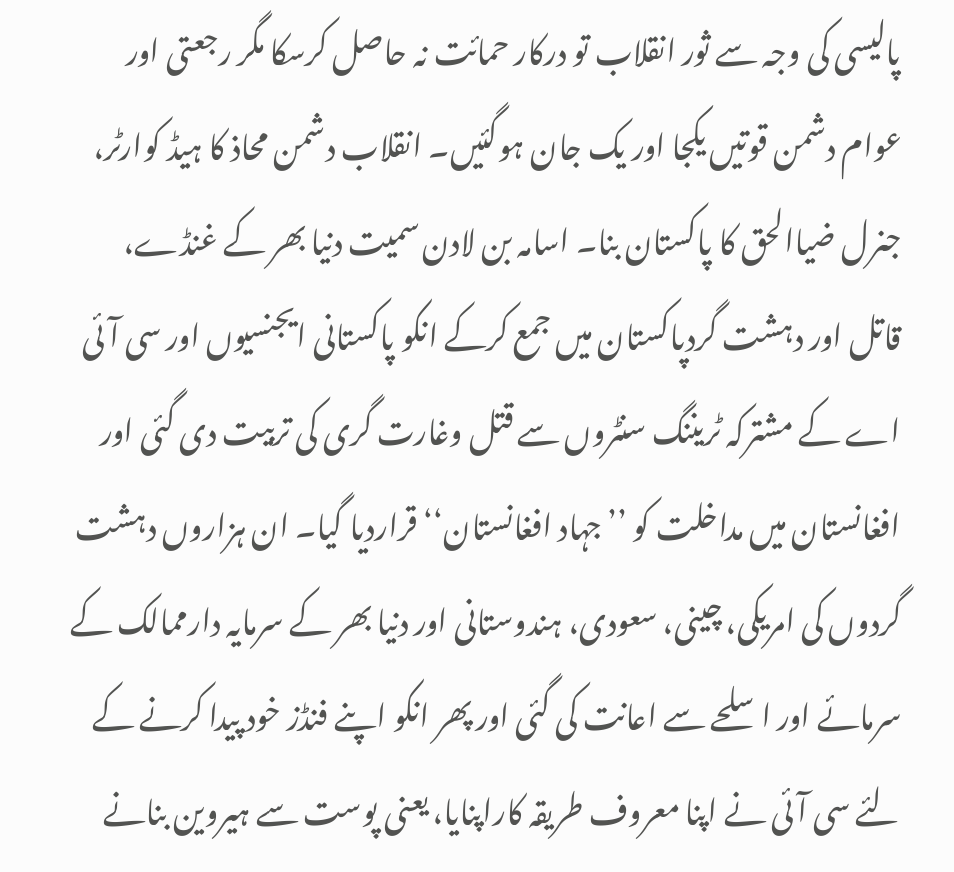پالیسی کی وجہ سے ثور انقلاب تو درکار حمائت نہ حاصل کرسکا مگر رجعتی اور عوام دشمن قوتیں یکجا اور یک جان ہوگئیں۔ انقلاب دشمن محاذ کا ہیڈ کوارٹر، جنرل ضیاالحق کا پاکستان بنا۔ اسامہ بن لادن سمیت دنیا بھر کے غنڈے، قاتل اور دہشت گردپاکستان میں جمع کرکے انکو پاکستانی ایجنسیوں اور سی آئی اے کے مشترکہ ٹریننگ سنٹروں سے قتل وغارت گری کی تربیت دی گئی اور افغانستان میں مداخلت کو ’’جہاد افغانستان‘‘ قراردیا گیا۔ ان ہزاروں دہشت گردوں کی امریکی، چینی، سعودی، ہندوستانی اور دنیا بھر کے سرمایہ دارممالک کے سرمائے اور اسلحے سے اعانت کی گئی اور پھر انکو اپنے فنڈز خود پیدا کرنے کے لئے سی آئی نے اپنا معروف طریقہ کاراپنایا، یعنی پوست سے ہیروین بنانے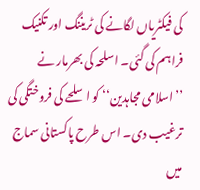کی فیکٹریاں لگانے کی ٹریننگ اور تکنیک فراہم کی گئی۔ اسلحہ کی بھرمار نے ’’اسلامی مجاہدین‘‘ کو اسلحے کی فروختگی کی ترغیب دی۔ اس طرح پاکستانی سماج میں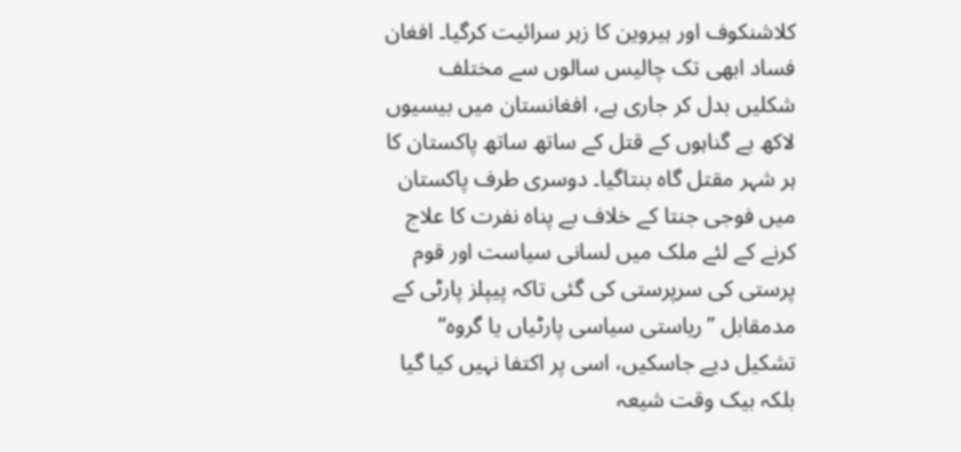کلاشنکوف اور ہیروین کا زہر سرائیت کرگیا۔ افغان فساد ابھی تک چالیس سالوں سے مختلف شکلیں بدل کر جاری ہے، افغانستان میں بیسیوں لاکھ بے گناہوں کے قتل کے ساتھ ساتھ پاکستان کا ہر شہر مقتل گاہ بنتاگیا۔ دوسری طرف پاکستان میں فوجی جنتا کے خلاف بے پناہ نفرت کا علاج کرنے کے لئے ملک میں لسانی سیاست اور قوم پرستی کی سرپرستی کی گئی تاکہ پیپلز پارٹی کے مدمقابل ’’ریاستی سیاسی پارٹیاں یا گروہ‘‘ تشکیل دیے جاسکیں، اسی پر اکتفا نہیں کیا گیا بلکہ بیک وقت شیعہ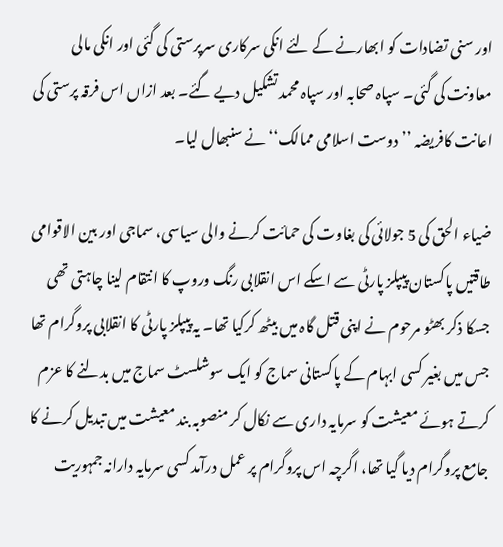اور سنی تضادات کو ابھارنے کے لئے انکی سرکاری سرپرستی کی گئی اور انکی مالی معاونت کی گئی۔ سپاہ صحابہ اور سپاہ محمد تشکیل دیے گئے۔ بعد ازاں اس فرقہ پرستی کی اعانت کافریضہ ’’دوست اسلامی ممالک‘‘ نے سنبھال لیا۔

ضیاء الحق کی 5 جولائی کی بغاوت کی حمائت کرنے والی سیاسی، سماجی اور بین الاقوامی طاقتیں پاکستان پیپلز پارٹی سے اسکے اس انقلابی رنگ وروپ کا انتقام لینا چاہتی تھی جسکا ذکر بھٹو مرحوم نے اپنی قتل گاہ میں بیٹھ کرکیا تھا۔ یہ پیپلز پارٹی کا انقلابی پروگرام تھا جس میں بغیر کسی ابہام کے پاکستانی سماج کو ایک سوشلسٹ سماج میں بدلنے کا عزم کرتے ہوئے معیشت کو سرمایہ داری سے نکال کر منصوبہ بند معیشت میں تبدیل کرنے کا جامع پروگرام دیا گیا تھا، اگرچہ اس پروگرام پر عمل درآمد کسی سرمایہ دارانہ جمہوریت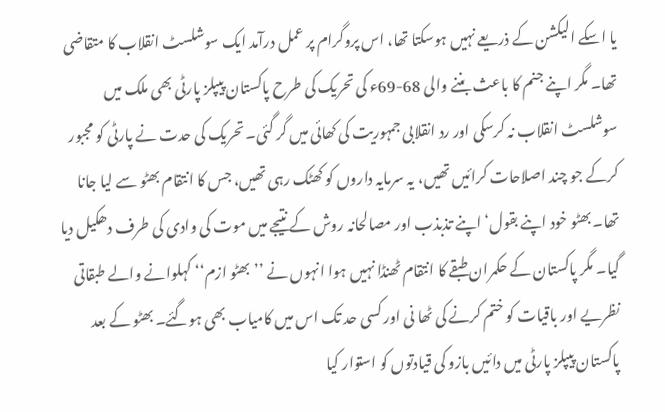یا اسکے الیکشن کے ذریعے نہیں ہوسکتا تھا، اس پروگرام پر عمل درآمد ایک سوشلسٹ انقلاب کا متقاضی تھا۔ مگر اپنے جنم کا باعث بننے والی 68-69ء کی تحریک کی طرح پاکستان پیپلز پارٹی بھی ملک میں سوشلسٹ انقلاب نہ کرسکی اور رد انقلابی جمہوریت کی کھائی میں گر گئی۔ تحریک کی حدت نے پارٹی کو مجبور کرکے جو چند اصلاحات کرائیں تھیں، یہ سرمایہ داروں کو کھٹک رہی تھیں، جس کا انتقام بھٹو سے لیا جانا تھا۔ بھٹو خود اپنے بقول‘ اپنے تذبذب اور مصالحانہ روش کے نتیجے میں موت کی وادی کی طرف دھکیل دیا گیا۔ مگر پاکستان کے حکمران طبقے کا انتقام ٹھنڈا نہیں ہوا انہوں نے ’’بھٹو ازم‘‘ کہلوانے والے طبقاتی نظریے اور باقیات کو ختم کرنے کی ٹھا نی اور کسی حد تک اس میں کامیاب بھی ہوگئے۔ بھٹو کے بعد پاکستان پیپلز پارٹی میں دائیں بازو کی قیادتوں کو استوار کیا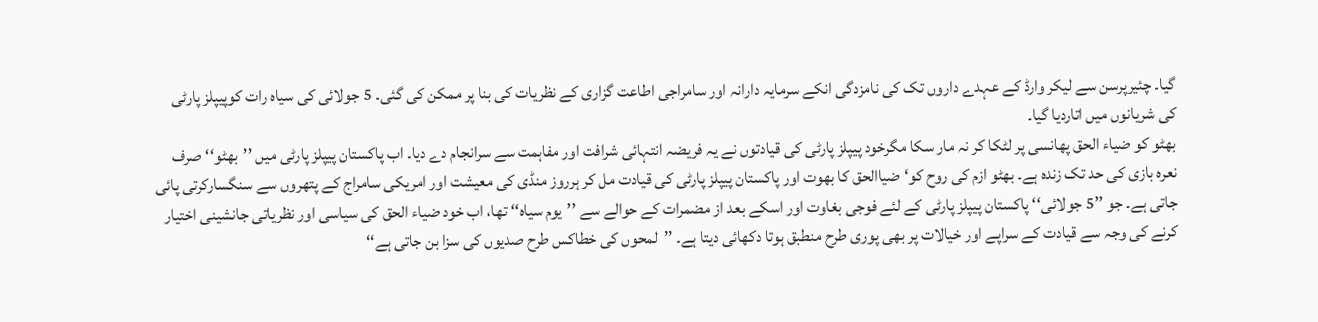گیا۔ چئیرپرسن سے لیکر وارڈ کے عہدے داروں تک کی نامزدگی انکے سرمایہ دارانہ اور سامراجی اطاعت گزاری کے نظریات کی بنا پر ممکن کی گئی۔ 5 جولائی کی سیاہ رات کوپیپلز پارٹی کی شریانوں میں اتاردیا گیا۔
بھٹو کو ضیاء الحق پھانسی پر لٹکا کر نہ مار سکا مگرخود پیپلز پارٹی کی قیادتوں نے یہ فریضہ انتہائی شرافت اور مفاہمت سے سرانجام دے دیا۔ اب پاکستان پیپلز پارٹی میں ’’بھٹو‘‘ صرف نعرہ بازی کی حد تک زندہ ہے۔ بھٹو ازم کی روح کو‘ضیاالحق کا بھوت اور پاکستان پیپلز پارٹی کی قیادت مل کر ہرروز منڈی کی معیشت اور امریکی سامراج کے پتھروں سے سنگسارکرتی پائی جاتی ہے۔ جو ’’5 جولائی‘‘ پاکستان پیپلز پارٹی کے لئے فوجی بغاوت اور اسکے بعد از مضمرات کے حوالے سے ’’یوم سیاہ‘‘ تھا، اب خود ضیاء الحق کی سیاسی اور نظریاتی جانشینی اختیار کرنے کی وجہ سے قیادت کے سراپے اور خیالات پر بھی پوری طرح منطبق ہوتا دکھائی دیتا ہے۔ ’’لمحوں کی خطاکس طرح صدیوں کی سزا بن جاتی ہے‘‘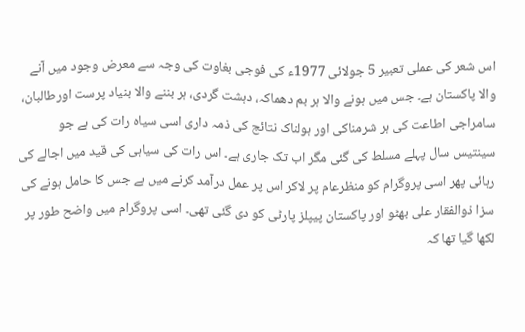اس شعر کی عملی تعبیر 5 جولائی 1977ء کی فوجی بغاوت کی وجہ سے معرض وجود میں آنے والا پاکستان ہے۔ جس میں ہونے والا ہر بم دھماکہ، دہشت گردی، ہر بننے والا بنیاد پرست اورطالبان، سامراجی اطاعت کی ہر شرمناکی اور ہولناک نتائج کی ذمہ داری اسی سیاہ رات کی ہے جو سینتیس سال پہلے مسلط کی گئی مگر اب تک جاری ہے۔ اس رات کی سیاہی کی قید میں اجالے کی رہائی پھر اسی پروگرام کو منظرعام پر لاکر اس پر عمل درآمد کرنے میں ہے جس کا حامل ہونے کی سزا ذوالفقار علی بھٹو اور پاکستان پیپلز پارٹی کو دی گئی تھی۔ اسی پروگرام میں واضح طور پر لکھا گیا تھا کہ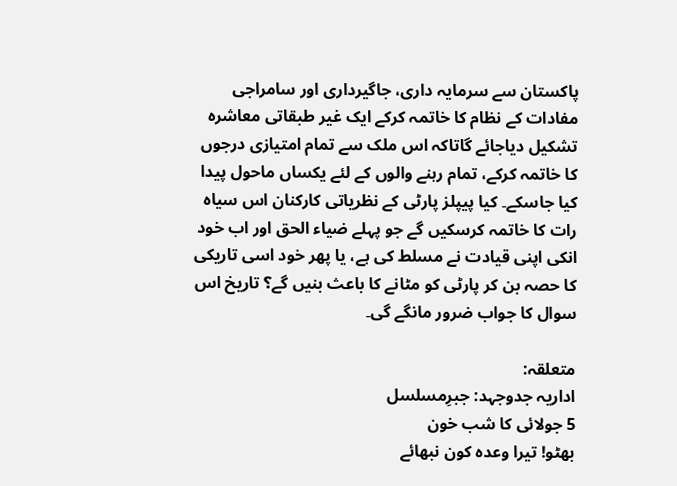پاکستان سے سرمایہ داری، جاگیرداری اور سامراجی مفادات کے نظام کا خاتمہ کرکے ایک غیر طبقاتی معاشرہ تشکیل دیاجائے گاتاکہ اس ملک سے تمام امتیازی درجوں کا خاتمہ کرکے، تمام رہنے والوں کے لئے یکساں ماحول پیدا کیا جاسکے۔ کیا پیپلز پارٹی کے نظریاتی کارکنان اس سیاہ رات کا خاتمہ کرسکیں گے جو پہلے ضیاء الحق اور اب خود انکی اپنی قیادت نے مسلط کی ہے، یا پھر خود اسی تاریکی کا حصہ بن کر پارٹی کو مٹانے کا باعث بنیں گے؟ تاریخ اس سوال کا جواب ضرور مانگے گی۔

متعلقہ:
اداریہ جدوجہد: جبرِمسلسل
5 جولائی کا شب خون
بھٹو! تیرا وعدہ کون نبھائے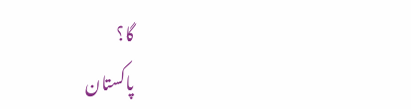گا؟
پاکستان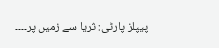پیپلز پارٹی: ثریا سے زمیں پر۔۔۔۔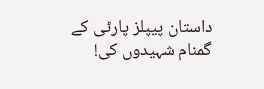داستان پیپلز پارٹی کے گمنام شہیدوں کی!